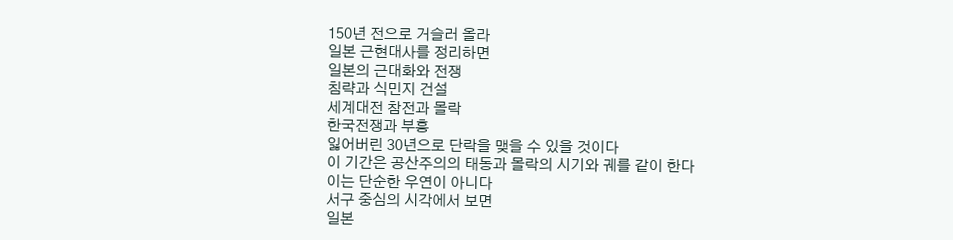150년 전으로 거슬러 올라
일본 근현대사를 정리하면
일본의 근대화와 전쟁
침략과 식민지 건설
세계대전 참전과 몰락
한국전쟁과 부흥
잃어버린 30년으로 단락을 맺을 수 있을 것이다
이 기간은 공산주의의 태동과 몰락의 시기와 궤를 같이 한다
이는 단순한 우연이 아니다
서구 중심의 시각에서 보면
일본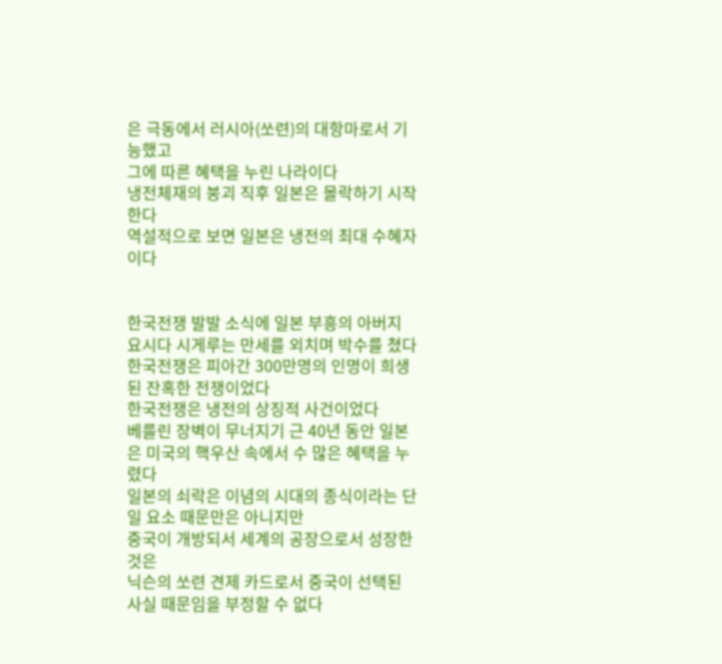은 극동에서 러시아(쏘련)의 대항마로서 기능했고
그에 따른 혜택을 누린 나라이다
냉전체재의 붕괴 직후 일본은 몰락하기 시작한다
역설적으로 보면 일본은 냉전의 최대 수혜자이다


한국전쟁 발발 소식에 일본 부흥의 아버지 요시다 시게루는 만세를 외치며 박수를 쳤다
한국전쟁은 피아간 300만명의 인명이 희생된 잔혹한 전쟁이었다
한국전쟁은 냉전의 상징적 사건이었다
베를린 장벽이 무너지기 근 40년 동안 일본은 미국의 핵우산 속에서 수 많은 혜택을 누렸다
일본의 쇠락은 이념의 시대의 종식이라는 단일 요소 때문만은 아니지만
중국이 개방되서 세계의 공장으로서 성장한 것은
닉슨의 쏘련 견제 카드로서 중국이 선택된 사실 때문임을 부정할 수 없다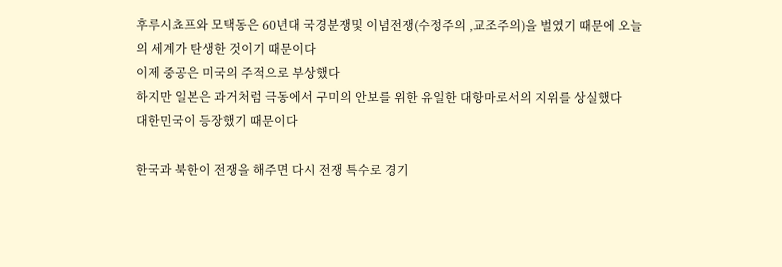후루시쵸프와 모택동은 60년대 국경분쟁및 이념전쟁(수정주의 ,교조주의)을 벌였기 때문에 오늘의 세계가 탄생한 것이기 때문이다
이제 중공은 미국의 주적으로 부상했다
하지만 일본은 과거처럼 극동에서 구미의 안보를 위한 유일한 대항마로서의 지위를 상실했다
대한민국이 등장했기 때문이다

한국과 북한이 전쟁을 해주면 다시 전쟁 특수로 경기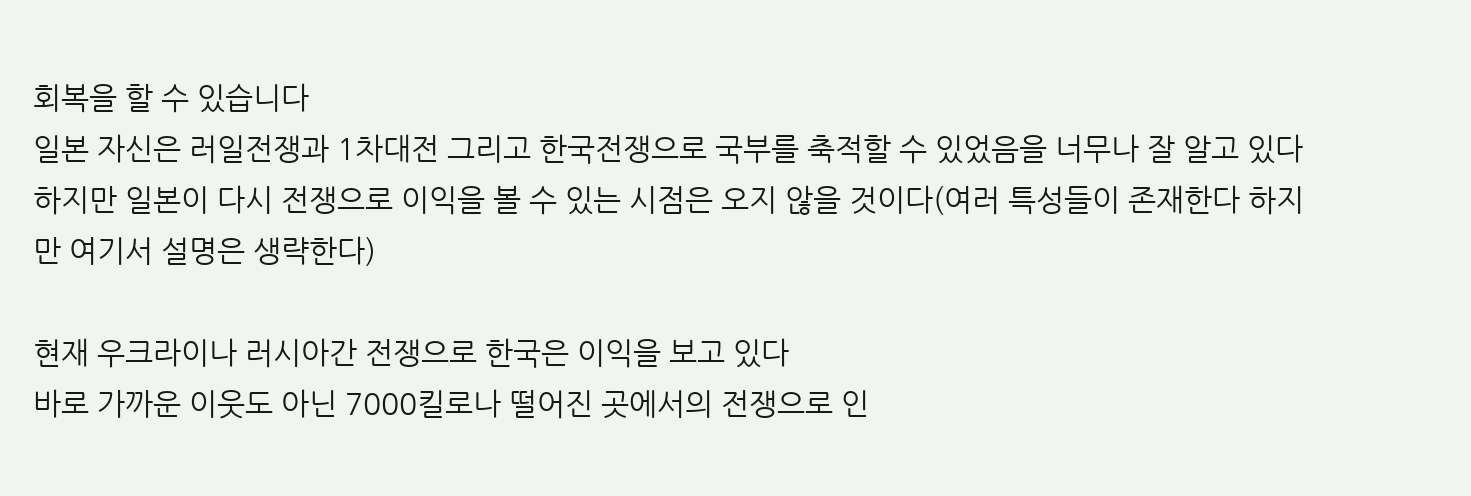회복을 할 수 있습니다
일본 자신은 러일전쟁과 1차대전 그리고 한국전쟁으로 국부를 축적할 수 있었음을 너무나 잘 알고 있다
하지만 일본이 다시 전쟁으로 이익을 볼 수 있는 시점은 오지 않을 것이다(여러 특성들이 존재한다 하지만 여기서 설명은 생략한다)

현재 우크라이나 러시아간 전쟁으로 한국은 이익을 보고 있다
바로 가까운 이웃도 아닌 7000킬로나 떨어진 곳에서의 전쟁으로 인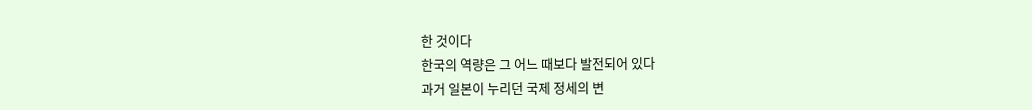한 것이다
한국의 역량은 그 어느 때보다 발전되어 있다
과거 일본이 누리던 국제 정세의 변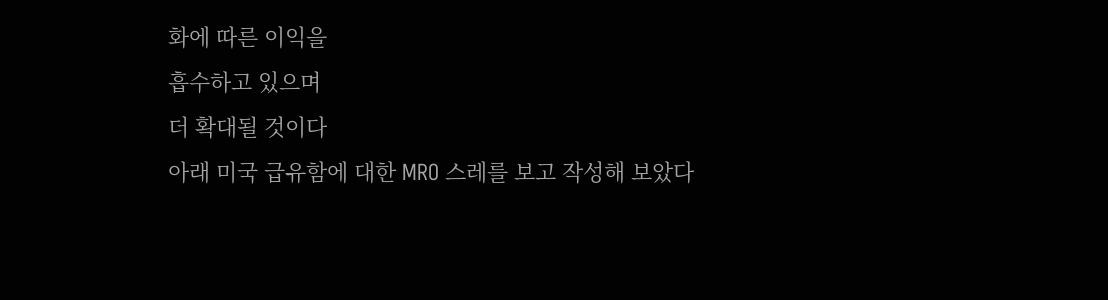화에 따른 이익을
흡수하고 있으며
더 확대될 것이다
아래 미국 급유함에 대한 MRO 스레를 보고 작성해 보았다